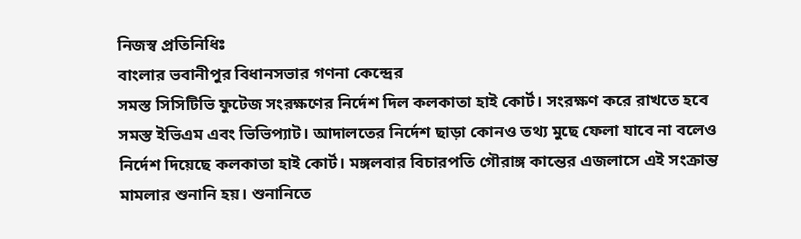নিজস্ব প্রতিনিধিঃ
বাংলার ভবানীপুর বিধানসভার গণনা কেন্দ্রের
সমস্ত সিসিটিভি ফুটেজ সংরক্ষণের নির্দেশ দিল কলকাতা হাই কোর্ট। সংরক্ষণ করে রাখতে হবে
সমস্ত ইভিএম এবং ভিভিপ্যাট। আদালতের নির্দেশ ছাড়া কোনও তথ্য মুছে ফেলা যাবে না বলেও
নির্দেশ দিয়েছে কলকাতা হাই কোর্ট। মঙ্গলবার বিচারপতি গৌরাঙ্গ কান্তের এজলাসে এই সংক্রান্ত
মামলার শুনানি হয়। শুনানিতে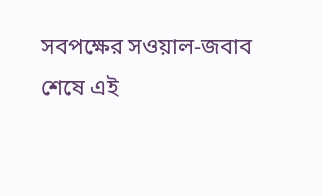সবপক্ষের সওয়াল-জবাব শেষে এই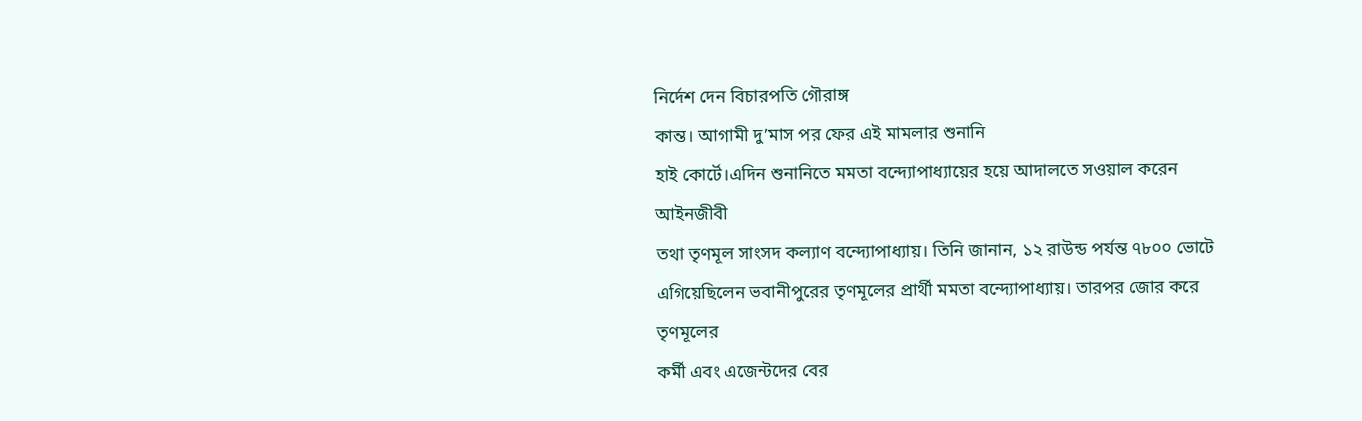নির্দেশ দেন বিচারপতি গৌরাঙ্গ
কান্ত। আগামী দু’মাস পর ফের এই মামলার শুনানি
হাই কোর্টে।এদিন শুনানিতে মমতা বন্দ্যোপাধ্যায়ের হয়ে আদালতে সওয়াল করেন আইনজীবী
তথা তৃণমূল সাংসদ কল্যাণ বন্দ্যোপাধ্যায়। তিনি জানান, ১২ রাউন্ড পর্যন্ত ৭৮০০ ভোটে
এগিয়েছিলেন ভবানীপুরের তৃণমূলের প্রার্থী মমতা বন্দ্যোপাধ্যায়। তারপর জোর করে তৃণমূলের
কর্মী এবং এজেন্টদের বের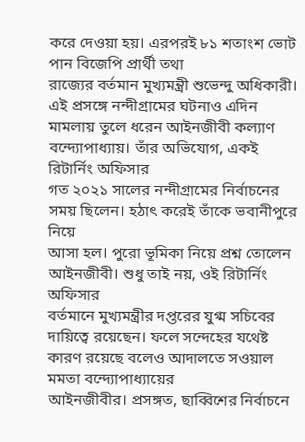করে দেওয়া হয়। এরপরই ৮১ শতাংশ ভোট পান বিজেপি প্রার্থী তথা
রাজ্যের বর্তমান মুখ্যমন্ত্রী শুভেন্দু অধিকারী। এই প্রসঙ্গে নন্দীগ্রামের ঘটনাও এদিন
মামলায় তুলে ধরেন আইনজীবী কল্যাণ বন্দ্যোপাধ্যায়। তাঁর অভিযোগ, একই রিটার্নিং অফিসার
গত ২০২১ সালের নন্দীগ্রামের নির্বাচনের সময় ছিলেন। হঠাৎ করেই তাঁকে ভবানীপুরে নিয়ে
আসা হল। পুরো ভূমিকা নিয়ে প্রশ্ন তোলেন আইনজীবী। শুধু তাই নয়, ওই রিটার্নিং অফিসার
বর্তমানে মুখ্যমন্ত্রীর দপ্তরের যুগ্ম সচিবের দায়িত্বে রয়েছেন। ফলে সন্দেহের যথেষ্ট কারণ রয়েছে বলেও আদালতে সওয়াল মমতা বন্দ্যোপাধ্যায়ের
আইনজীবীর। প্রসঙ্গত, ছাব্বিশের নির্বাচনে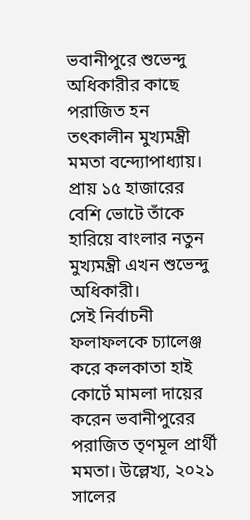ভবানীপুরে শুভেন্দু অধিকারীর কাছে পরাজিত হন তৎকালীন মুখ্যমন্ত্রী মমতা বন্দ্যোপাধ্যায়।
প্রায় ১৫ হাজারের বেশি ভোটে তাঁকে হারিয়ে বাংলার নতুন মুখ্যমন্ত্রী এখন শুভেন্দু অধিকারী।
সেই নির্বাচনী ফলাফলকে চ্যালেঞ্জ করে কলকাতা হাই কোর্টে মামলা দায়ের করেন ভবানীপুরের
পরাজিত তৃণমূল প্রার্থী মমতা। উল্লেখ্য, ২০২১ সালের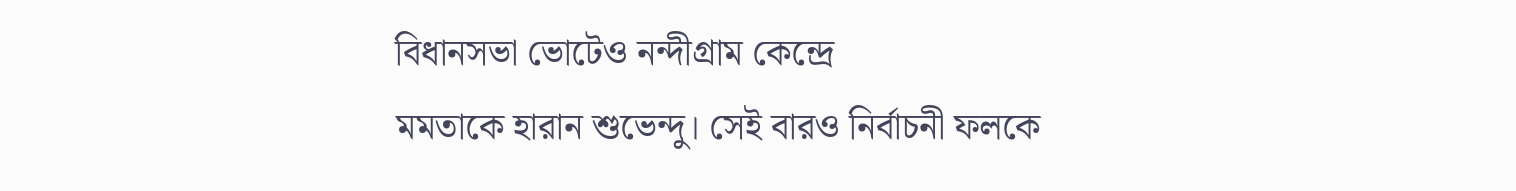বিধানসভা ভোটেও নন্দীগ্রাম কেন্দ্রে
মমতাকে হারান শুভেন্দু। সেই বারও নির্বাচনী ফলকে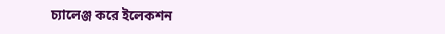চ্যালেঞ্জ করে ইলেকশন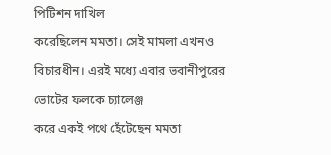পিটিশন দাখিল
করেছিলেন মমতা। সেই মামলা এখনও বিচারধীন। এরই মধ্যে এবার ভবানীপুরের ভোটের ফলকে চ্যালেঞ্জ
করে একই পথে হেঁটেছেন মমতা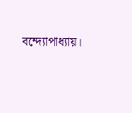বন্দ্যোপাধ্যায়।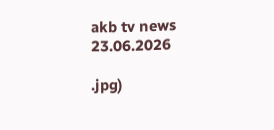akb tv news
23.06.2026

.jpg)